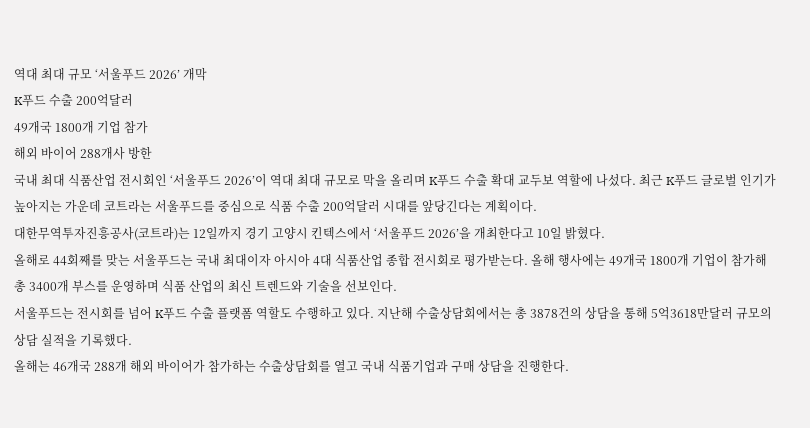역대 최대 규모 ‘서울푸드 2026’ 개막
K푸드 수출 200억달러
49개국 1800개 기업 참가
해외 바이어 288개사 방한
국내 최대 식품산업 전시회인 ‘서울푸드 2026’이 역대 최대 규모로 막을 올리며 K푸드 수출 확대 교두보 역할에 나섰다. 최근 K푸드 글로벌 인기가 높아지는 가운데 코트라는 서울푸드를 중심으로 식품 수출 200억달러 시대를 앞당긴다는 계획이다.
대한무역투자진흥공사(코트라)는 12일까지 경기 고양시 킨텍스에서 ‘서울푸드 2026’을 개최한다고 10일 밝혔다.
올해로 44회째를 맞는 서울푸드는 국내 최대이자 아시아 4대 식품산업 종합 전시회로 평가받는다. 올해 행사에는 49개국 1800개 기업이 참가해 총 3400개 부스를 운영하며 식품 산업의 최신 트렌드와 기술을 선보인다.
서울푸드는 전시회를 넘어 K푸드 수출 플랫폼 역할도 수행하고 있다. 지난해 수출상담회에서는 총 3878건의 상담을 통해 5억3618만달러 규모의 상담 실적을 기록했다.
올해는 46개국 288개 해외 바이어가 참가하는 수출상담회를 열고 국내 식품기업과 구매 상담을 진행한다.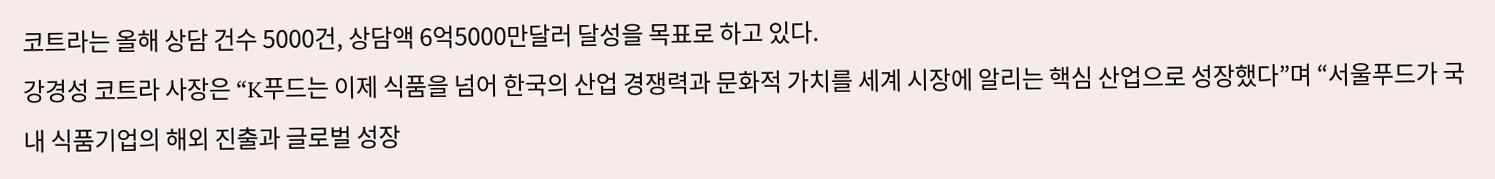코트라는 올해 상담 건수 5000건, 상담액 6억5000만달러 달성을 목표로 하고 있다.
강경성 코트라 사장은 “K푸드는 이제 식품을 넘어 한국의 산업 경쟁력과 문화적 가치를 세계 시장에 알리는 핵심 산업으로 성장했다”며 “서울푸드가 국내 식품기업의 해외 진출과 글로벌 성장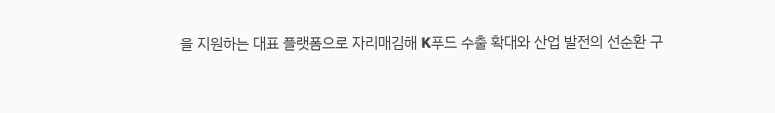을 지원하는 대표 플랫폼으로 자리매김해 K푸드 수출 확대와 산업 발전의 선순환 구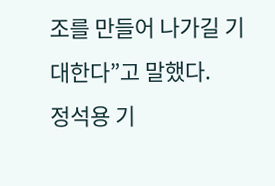조를 만들어 나가길 기대한다”고 말했다.
정석용 기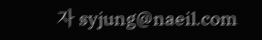자 syjung@naeil.com